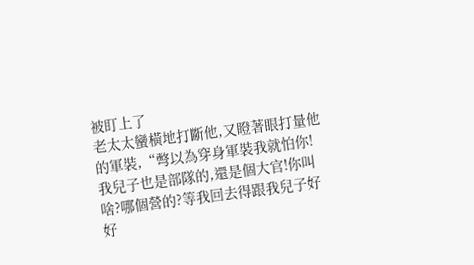被盯上了
老太太蠻橫地打斷他,又瞪著眼打量他的軍裝,“彆以為穿身軍裝我就怕你!我兒子也是部隊的,還是個大官!你叫啥?哪個營的?等我回去得跟我兒子好好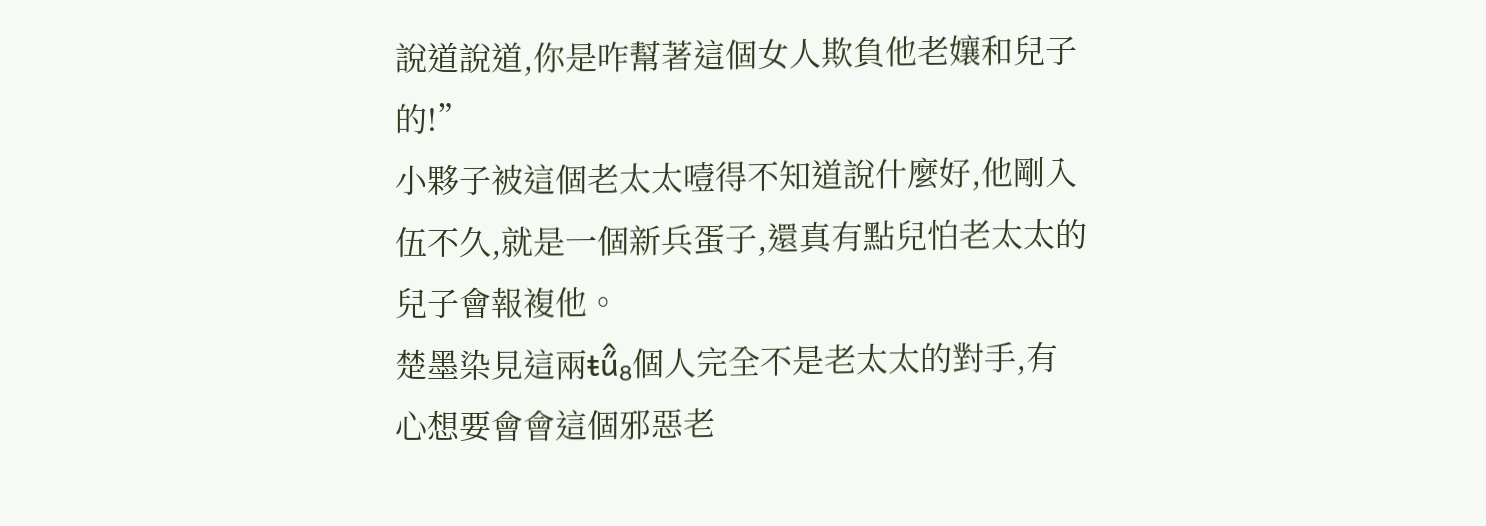說道說道,你是咋幫著這個女人欺負他老孃和兒子的!”
小夥子被這個老太太噎得不知道說什麼好,他剛入伍不久,就是一個新兵蛋子,還真有點兒怕老太太的兒子會報複他。
楚墨染見這兩ŧű̂₈個人完全不是老太太的對手,有心想要會會這個邪惡老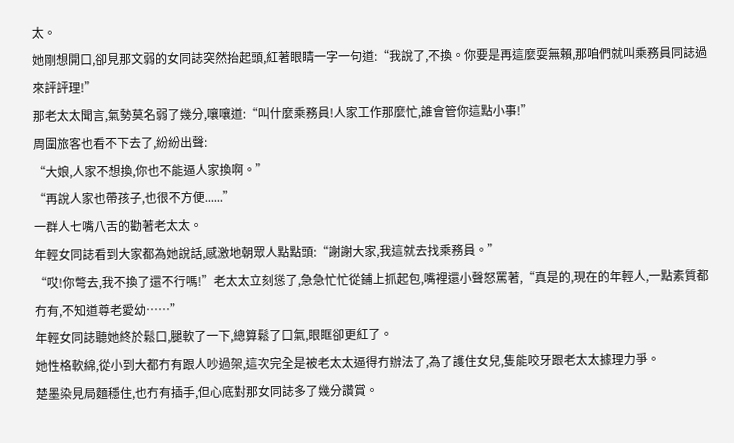太。
她剛想開口,卻見那文弱的女同誌突然抬起頭,紅著眼睛一字一句道:“我說了,不換。你要是再這麼耍無賴,那咱們就叫乘務員同誌過來評評理!”
那老太太聞言,氣勢莫名弱了幾分,嚷嚷道:“叫什麼乘務員!人家工作那麼忙,誰會管你這點小事!”
周圍旅客也看不下去了,紛紛出聲:
“大娘,人家不想換,你也不能逼人家換啊。”
“再說人家也帶孩子,也很不方便......”
一群人七嘴八舌的勸著老太太。
年輕女同誌看到大家都為她說話,感激地朝眾人點點頭:“謝謝大家,我這就去找乘務員。”
“哎!你彆去,我不換了還不行嗎!”老太太立刻慫了,急急忙忙從鋪上抓起包,嘴裡還小聲怒罵著,“真是的,現在的年輕人,一點素質都冇有,不知道尊老愛幼……”
年輕女同誌聽她終於鬆口,腿軟了一下,總算鬆了口氣,眼眶卻更紅了。
她性格軟綿,從小到大都冇有跟人吵過架,這次完全是被老太太逼得冇辦法了,為了護住女兒,隻能咬牙跟老太太據理力爭。
楚墨染見局麵穩住,也冇有插手,但心底對那女同誌多了幾分讚賞。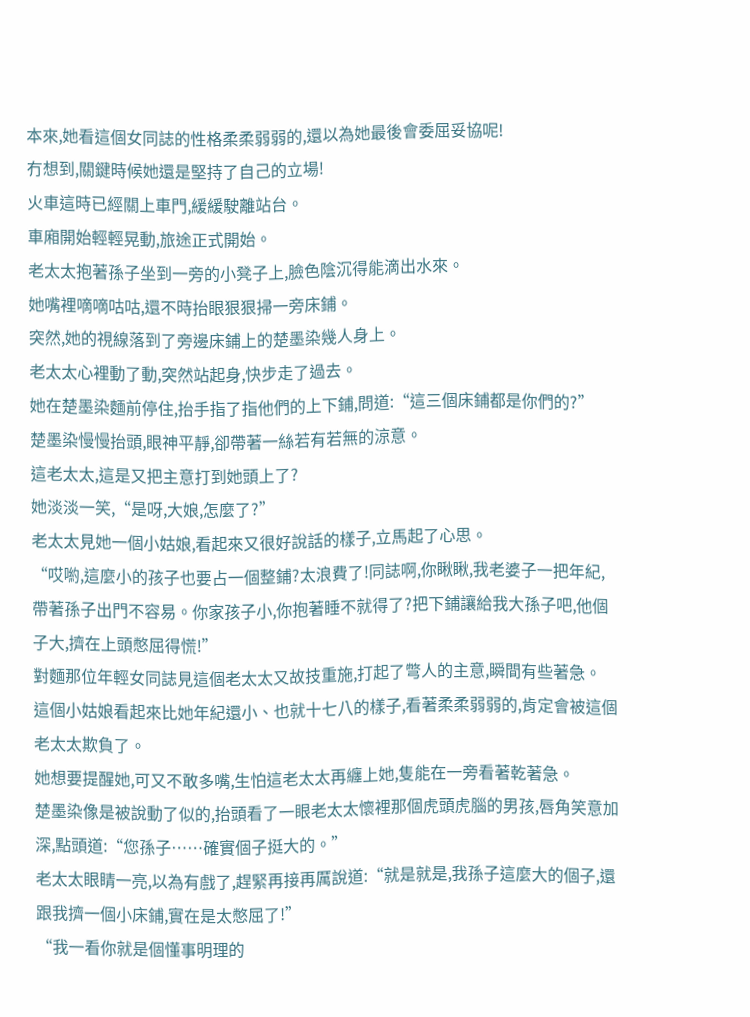本來,她看這個女同誌的性格柔柔弱弱的,還以為她最後會委屈妥協呢!
冇想到,關鍵時候她還是堅持了自己的立場!
火車這時已經關上車門,緩緩駛離站台。
車廂開始輕輕晃動,旅途正式開始。
老太太抱著孫子坐到一旁的小凳子上,臉色陰沉得能滴出水來。
她嘴裡嘀嘀咕咕,還不時抬眼狠狠掃一旁床鋪。
突然,她的視線落到了旁邊床鋪上的楚墨染幾人身上。
老太太心裡動了動,突然站起身,快步走了過去。
她在楚墨染麵前停住,抬手指了指他們的上下鋪,問道:“這三個床鋪都是你們的?”
楚墨染慢慢抬頭,眼神平靜,卻帶著一絲若有若無的涼意。
這老太太,這是又把主意打到她頭上了?
她淡淡一笑,“是呀,大娘,怎麼了?”
老太太見她一個小姑娘,看起來又很好說話的樣子,立馬起了心思。
“哎喲,這麼小的孩子也要占一個整鋪?太浪費了!同誌啊,你瞅瞅,我老婆子一把年紀,帶著孫子出門不容易。你家孩子小,你抱著睡不就得了?把下鋪讓給我大孫子吧,他個子大,擠在上頭憋屈得慌!”
對麵那位年輕女同誌見這個老太太又故技重施,打起了彆人的主意,瞬間有些著急。
這個小姑娘看起來比她年紀還小、也就十七八的樣子,看著柔柔弱弱的,肯定會被這個老太太欺負了。
她想要提醒她,可又不敢多嘴,生怕這老太太再纏上她,隻能在一旁看著乾著急。
楚墨染像是被說動了似的,抬頭看了一眼老太太懷裡那個虎頭虎腦的男孩,唇角笑意加深,點頭道:“您孫子……確實個子挺大的。”
老太太眼睛一亮,以為有戲了,趕緊再接再厲說道:“就是就是,我孫子這麼大的個子,還跟我擠一個小床鋪,實在是太憋屈了!”
“我一看你就是個懂事明理的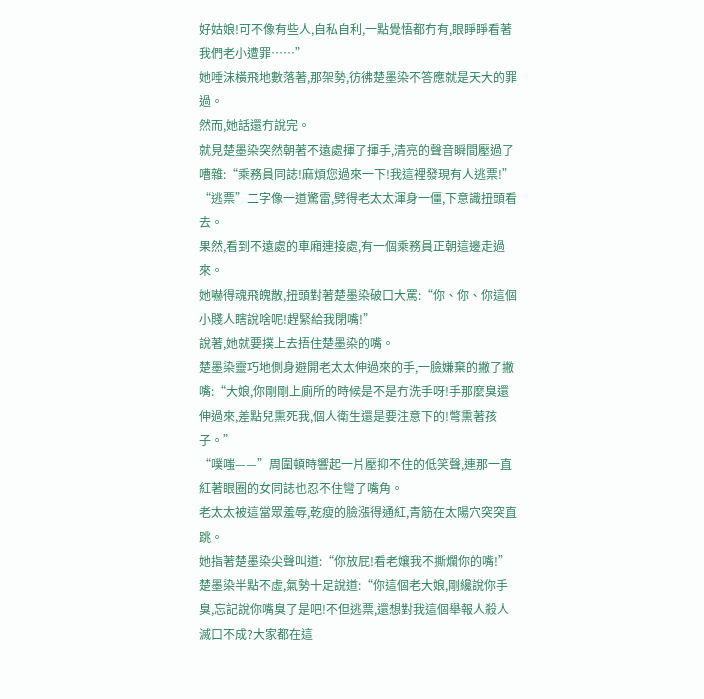好姑娘!可不像有些人,自私自利,一點覺悟都冇有,眼睜睜看著我們老小遭罪……”
她唾沫橫飛地數落著,那架勢,彷彿楚墨染不答應就是天大的罪過。
然而,她話還冇說完。
就見楚墨染突然朝著不遠處揮了揮手,清亮的聲音瞬間壓過了嘈雜:“乘務員同誌!麻煩您過來一下!我這裡發現有人逃票!”
“逃票”二字像一道驚雷,劈得老太太渾身一僵,下意識扭頭看去。
果然,看到不遠處的車廂連接處,有一個乘務員正朝這邊走過來。
她嚇得魂飛魄散,扭頭對著楚墨染破口大罵:“你、你、你這個小賤人瞎說啥呢!趕緊給我閉嘴!”
說著,她就要撲上去捂住楚墨染的嘴。
楚墨染靈巧地側身避開老太太伸過來的手,一臉嫌棄的撇了撇嘴:“大娘,你剛剛上廁所的時候是不是冇洗手呀!手那麼臭還伸過來,差點兒熏死我,個人衛生還是要注意下的!彆熏著孩子。”
“噗嗤——”周圍頓時響起一片壓抑不住的低笑聲,連那一直紅著眼圈的女同誌也忍不住彎了嘴角。
老太太被這當眾羞辱,乾瘦的臉漲得通紅,青筋在太陽穴突突直跳。
她指著楚墨染尖聲叫道:“你放屁!看老孃我不撕爛你的嘴!”
楚墨染半點不虛,氣勢十足說道:“你這個老大娘,剛纔說你手臭,忘記說你嘴臭了是吧!不但逃票,還想對我這個舉報人殺人滅口不成?大家都在這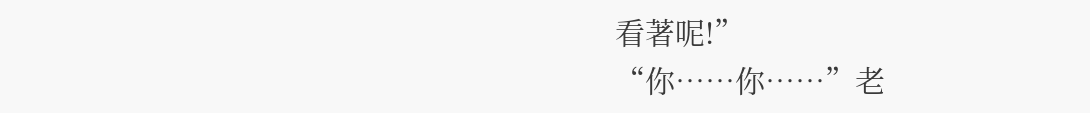看著呢!”
“你……你……”老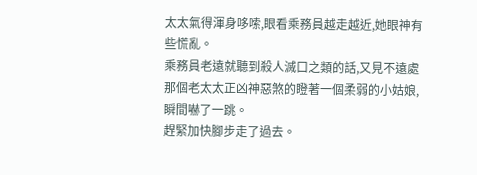太太氣得渾身哆嗦,眼看乘務員越走越近,她眼神有些慌亂。
乘務員老遠就聽到殺人滅口之類的話,又見不遠處那個老太太正凶神惡煞的瞪著一個柔弱的小姑娘,瞬間嚇了一跳。
趕緊加快腳步走了過去。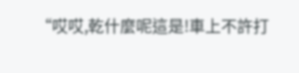“哎哎,乾什麼呢這是!車上不許打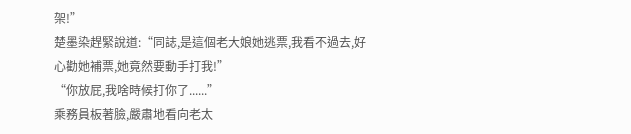架!”
楚墨染趕緊說道:“同誌,是這個老大娘她逃票,我看不過去,好心勸她補票,她竟然要動手打我!”
“你放屁,我啥時候打你了......”
乘務員板著臉,嚴肅地看向老太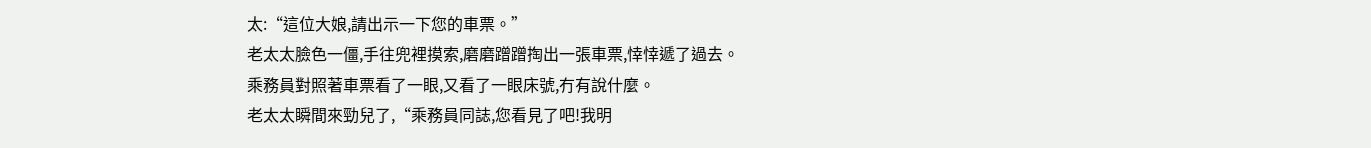太:“這位大娘,請出示一下您的車票。”
老太太臉色一僵,手往兜裡摸索,磨磨蹭蹭掏出一張車票,悻悻遞了過去。
乘務員對照著車票看了一眼,又看了一眼床號,冇有說什麼。
老太太瞬間來勁兒了,“乘務員同誌,您看見了吧!我明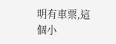明有車票,這個小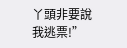丫頭非要說我逃票!”